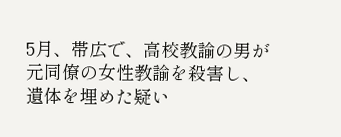5月、帯広で、高校教諭の男が元同僚の女性教諭を殺害し、遺体を埋めた疑い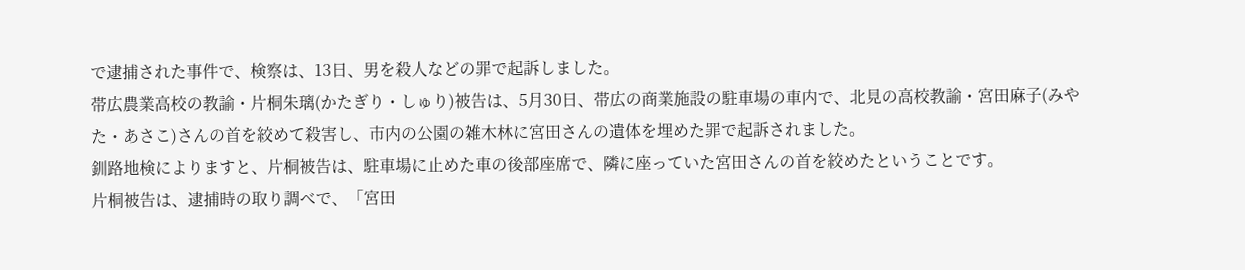で逮捕された事件で、検察は、13日、男を殺人などの罪で起訴しました。
帯広農業高校の教諭・片桐朱璃(かたぎり・しゅり)被告は、5月30日、帯広の商業施設の駐車場の車内で、北見の高校教諭・宮田麻子(みやた・あさこ)さんの首を絞めて殺害し、市内の公園の雑木林に宮田さんの遺体を埋めた罪で起訴されました。
釧路地検によりますと、片桐被告は、駐車場に止めた車の後部座席で、隣に座っていた宮田さんの首を絞めたということです。
片桐被告は、逮捕時の取り調べで、「宮田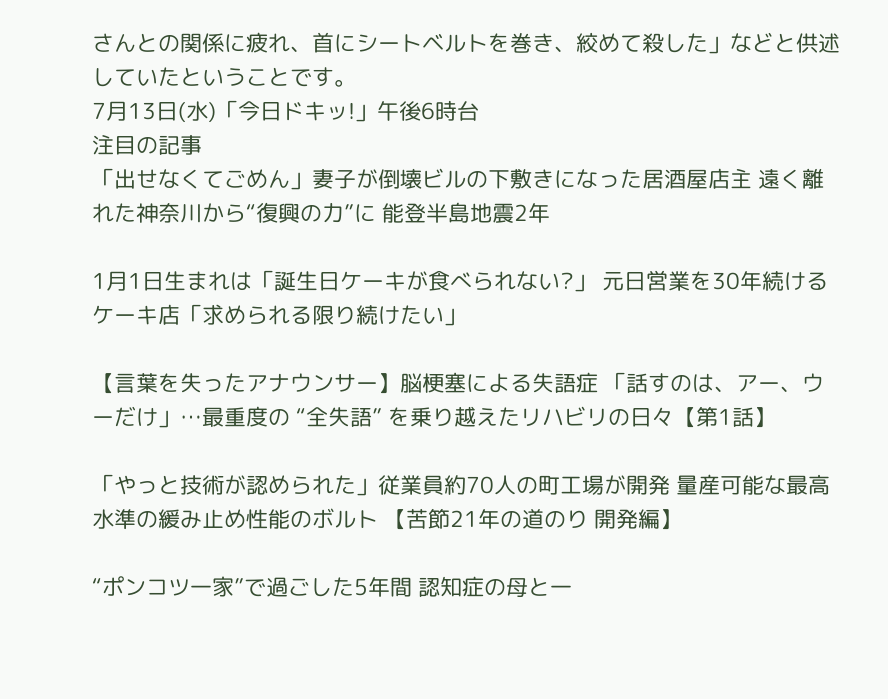さんとの関係に疲れ、首にシートベルトを巻き、絞めて殺した」などと供述していたということです。
7月13日(水)「今日ドキッ!」午後6時台
注目の記事
「出せなくてごめん」妻子が倒壊ビルの下敷きになった居酒屋店主 遠く離れた神奈川から“復興の力”に 能登半島地震2年

1月1日生まれは「誕生日ケーキが食べられない?」 元日営業を30年続けるケーキ店「求められる限り続けたい」

【言葉を失ったアナウンサー】脳梗塞による失語症 「話すのは、アー、ウーだけ」…最重度の “全失語” を乗り越えたリハビリの日々【第1話】

「やっと技術が認められた」従業員約70人の町工場が開発 量産可能な最高水準の緩み止め性能のボルト 【苦節21年の道のり 開発編】

“ポンコツ一家”で過ごした5年間 認知症の母と一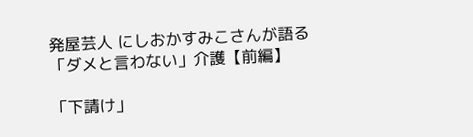発屋芸人 にしおかすみこさんが語る「ダメと言わない」介護【前編】

「下請け」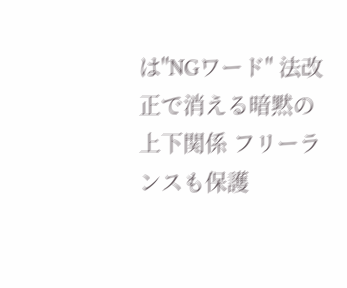は"NGワード" 法改正で消える暗黙の上下関係 フリーランスも保護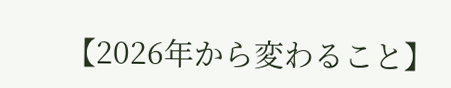【2026年から変わること】